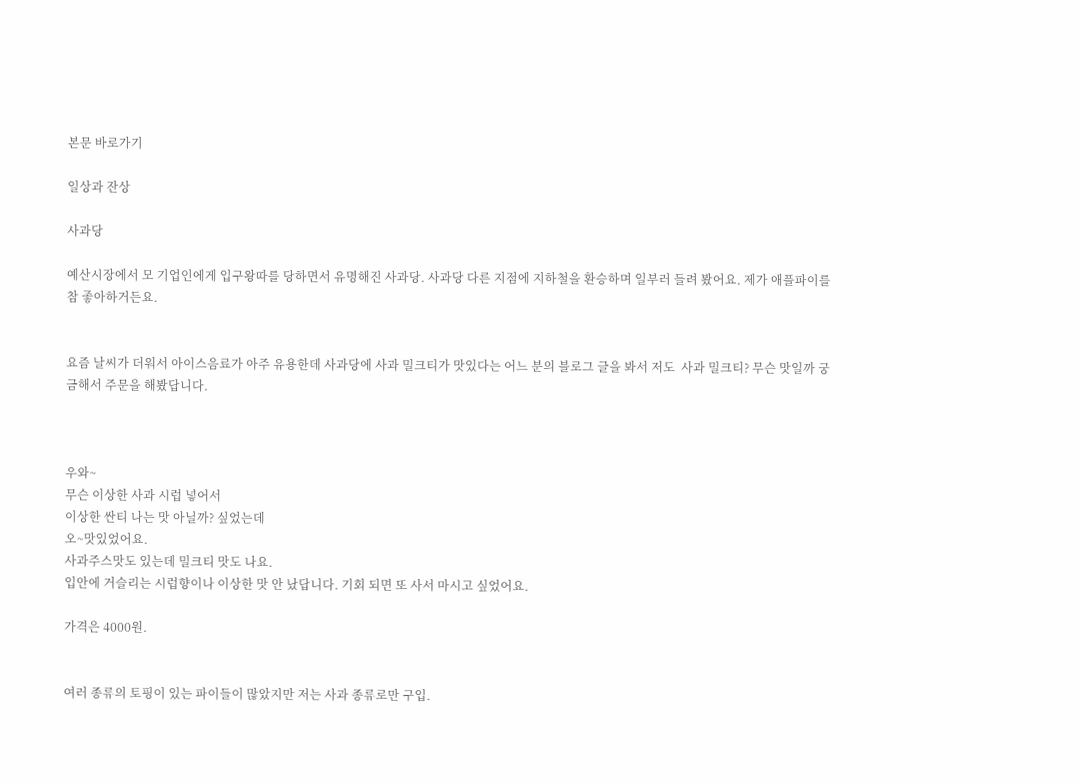본문 바로가기

일상과 잔상

사과당

예산시장에서 모 기업인에게 입구왕따를 당하면서 유명해진 사과당. 사과당 다른 지점에 지하철을 환승하며 일부러 들려 봤어요. 제가 애플파이를 참 좋아하거든요.


요즘 날씨가 더워서 아이스음료가 아주 유용한데 사과당에 사과 밀크티가 맛있다는 어느 분의 블로그 글을 봐서 저도  사과 밀크티? 무슨 맛일까 궁금해서 주문을 해봤답니다.



우와~
무슨 이상한 사과 시럽 넣어서
이상한 싼티 나는 맛 아닐까? 싶었는데
오~맛있었어요.
사과주스맛도 있는데 밀크티 맛도 나요.
입안에 거슬리는 시럽향이나 이상한 맛 안 났답니다. 기회 되면 또 사서 마시고 싶었어요.

가격은 4000원.


여러 종류의 토핑이 있는 파이들이 많았지만 저는 사과 종류로만 구입.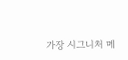가장 시그니처 메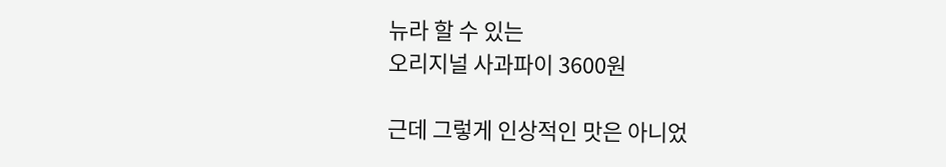뉴라 할 수 있는
오리지널 사과파이 3600원

근데 그렇게 인상적인 맛은 아니었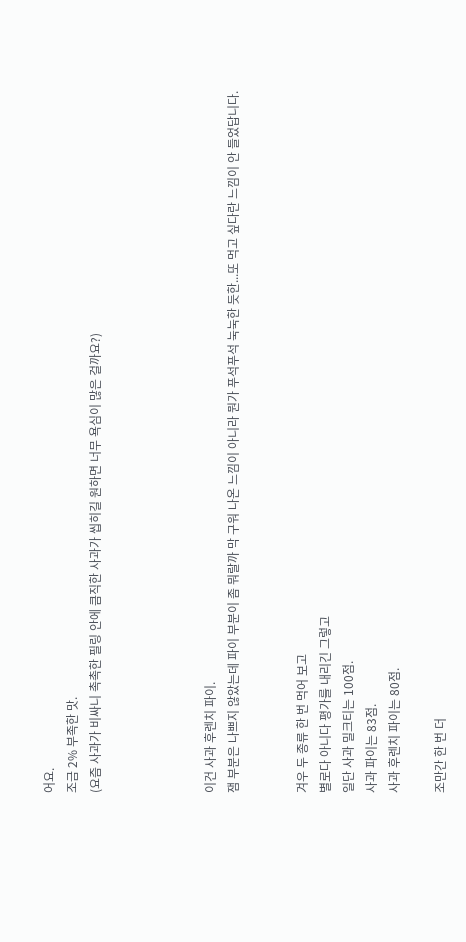어요.
조금 2% 부족한 맛.
(요즘 사과가 비싸니 촉촉한 필링 안에 큼직한 사과가 씹히길 원하면 너무 욕심이 많은 걸까요?)




이건 사과 후렌치 파이.
잼 부분은 나쁘지 않았는데 파이 부분이 좀 뭐랄까 막 구워 나온 느낌이 아니라 뭔가 푸석푸석 눅눅한 듯한...또 먹고 싶다란 느낌이 안 들었답니다.


겨우 두 종류 한 번 먹어 보고
별로다 아니다 평가를 내리긴 그렇고
일단 사과 밀크티는 100점.
사과 파이는 83점.
사과 후렌치 파이는 80점.

조만간 한 번 더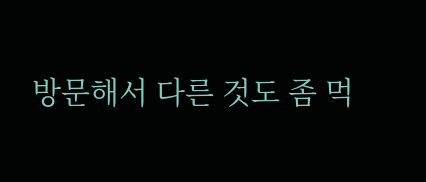방문해서 다른 것도 좀 먹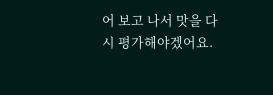어 보고 나서 맛을 다시 평가해야겠어요.